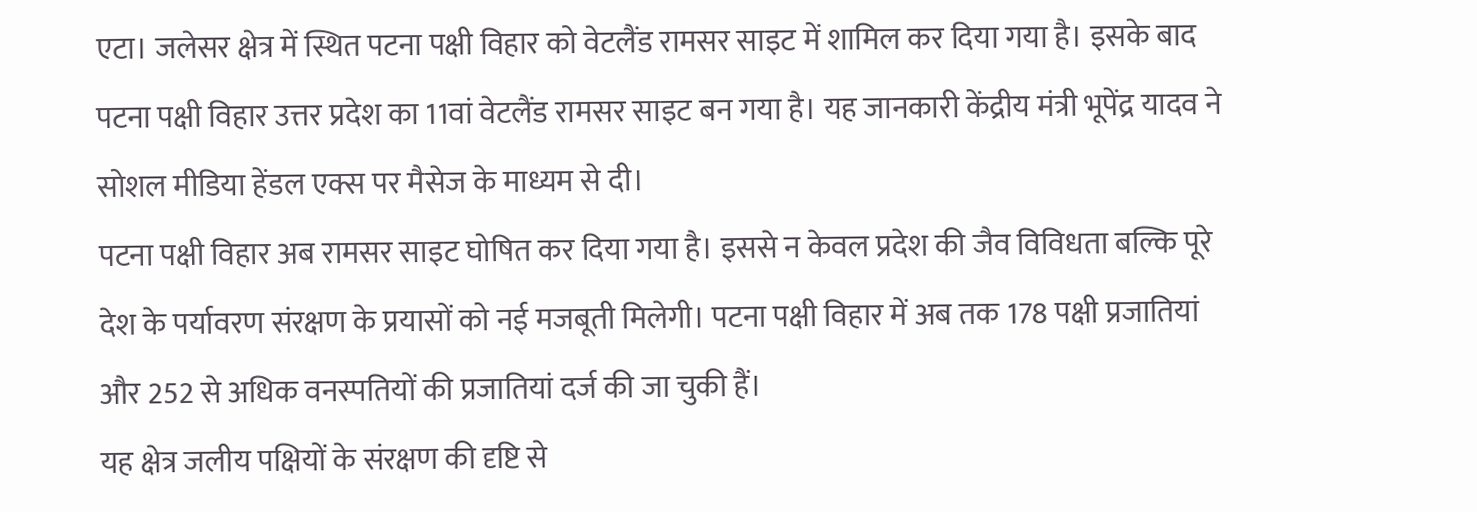एटा। जलेसर क्षेत्र में स्थित पटना पक्षी विहार को वेटलैंड रामसर साइट में शामिल कर दिया गया है। इसके बाद पटना पक्षी विहार उत्तर प्रदेश का 11वां वेटलैंड रामसर साइट बन गया है। यह जानकारी केंद्रीय मंत्री भूपेंद्र यादव ने सोशल मीडिया हेंडल एक्स पर मैसेज के माध्यम से दी।
पटना पक्षी विहार अब रामसर साइट घोषित कर दिया गया है। इससे न केवल प्रदेश की जैव विविधता बल्कि पूरे देश के पर्यावरण संरक्षण के प्रयासों को नई मजबूती मिलेगी। पटना पक्षी विहार में अब तक 178 पक्षी प्रजातियां और 252 से अधिक वनस्पतियों की प्रजातियां दर्ज की जा चुकी हैं।
यह क्षेत्र जलीय पक्षियों के संरक्षण की दृष्टि से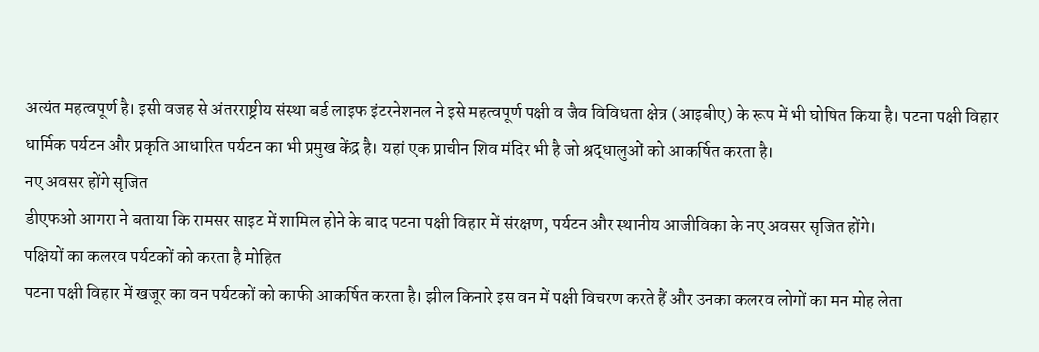अत्यंत महत्वपूर्ण है। इसी वजह से अंतरराष्ट्रीय संस्था बर्ड लाइफ इंटरनेशनल ने इसे महत्वपूर्ण पक्षी व जैव विविधता क्षेत्र (आइबीए) के रूप में भी घोषित किया है। पटना पक्षी विहार धार्मिक पर्यटन और प्रकृति आधारित पर्यटन का भी प्रमुख केंद्र है। यहां एक प्राचीन शिव मंदिर भी है जो श्रद्धालुओं को आकर्षित करता है।
नए अवसर होंगे सृजित
डीएफओ आगरा ने बताया कि रामसर साइट में शामिल होने के बाद पटना पक्षी विहार में संरक्षण, पर्यटन और स्थानीय आजीविका के नए अवसर सृजित होंगे।
पक्षियों का कलरव पर्यटकों को करता है मोहित
पटना पक्षी विहार में खजूर का वन पर्यटकों को काफी आकर्षित करता है। झील किनारे इस वन में पक्षी विचरण करते हैं और उनका कलरव लोगों का मन मोह लेता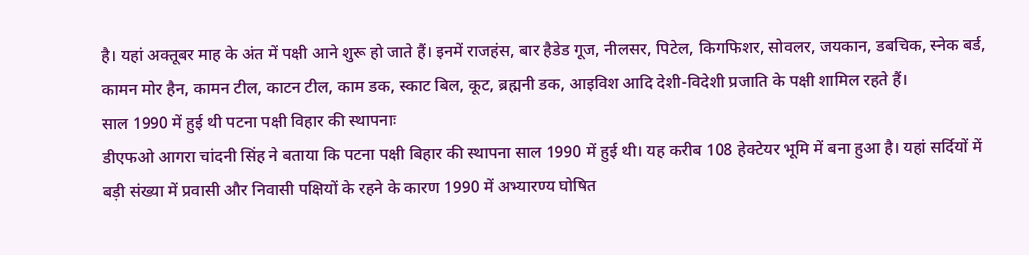है। यहां अक्तूबर माह के अंत में पक्षी आने शुरू हो जाते हैं। इनमें राजहंस, बार हैडेड गूज, नीलसर, पिटेल, किगफिशर, सोवलर, जयकान, डबचिक, स्नेक बर्ड, कामन मोर हैन, कामन टील, काटन टील, काम डक, स्काट बिल, कूट, ब्रह्मनी डक, आइविश आदि देशी-विदेशी प्रजाति के पक्षी शामिल रहते हैं।
साल 1990 में हुई थी पटना पक्षी विहार की स्थापनाः
डीएफओ आगरा चांदनी सिंह ने बताया कि पटना पक्षी बिहार की स्थापना साल 1990 में हुई थी। यह करीब 108 हेक्टेयर भूमि में बना हुआ है। यहां सर्दियों में बड़ी संख्या में प्रवासी और निवासी पक्षियों के रहने के कारण 1990 में अभ्यारण्य घोषित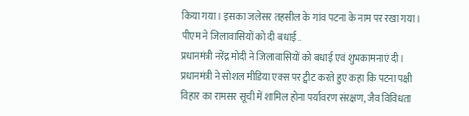किया गया। इसका जलेसर तहसील के गांव पटना के नाम पर रखा गया।
पीएम ने जिलावासियों को दी बधाई..
प्रधानमंत्री नरेंद्र मोदी ने जिलावासियों को बधाई एवं शुभकामनाएं दी। प्रधानमंत्री ने सोशल मीडिया एक्स पर ट्वीट करते हुए कहा कि पटना पक्षी विहार का रामसर सूची में शामिल होना पर्यावरण संरक्षण, जैव विविधता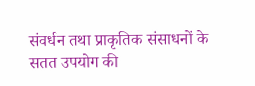संवर्धन तथा प्राकृतिक संसाधनों के सतत उपयोग की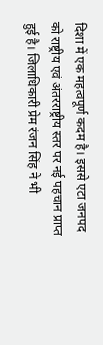दिशा में एक महत्वपूर्ण कदम है। इससे एटा जनपद को राष्ट्रीय एवं अंतरराष्ट्रीय स्तर पर नई पहचान प्राप्त हुई है। जिलाधिकारी प्रेम रंजन सिंह ने भी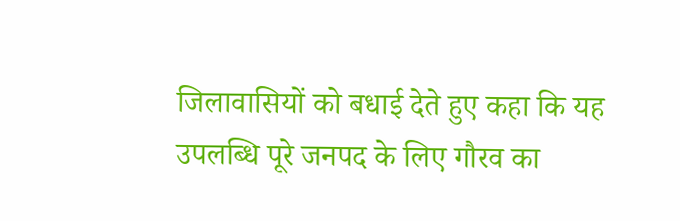जिलावासियों को बधाई देते हुए कहा कि यह उपलब्धि पूरे जनपद के लिए गौरव का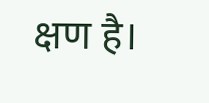क्षण है।